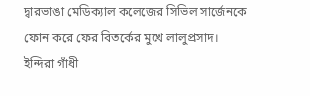দ্বারভাঙা মেডিক্যাল কলেজের সিভিল সার্জেনকে ফোন করে ফের বিতর্কের মুখে লালুপ্রসাদ।
ইন্দিরা গাঁধী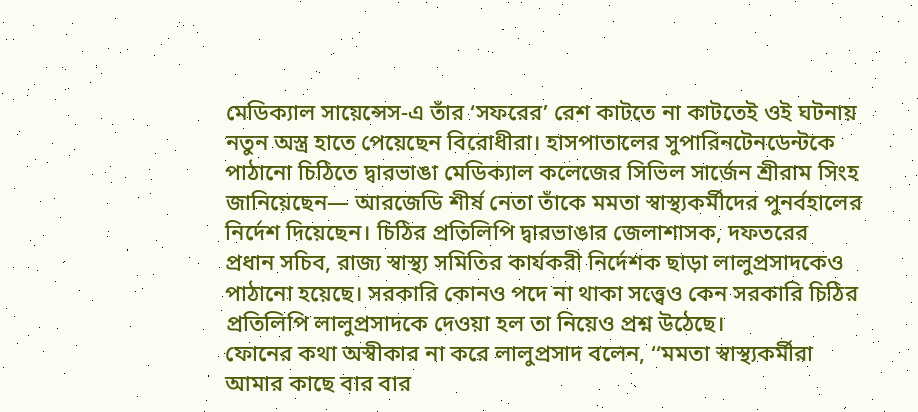মেডিক্যাল সায়েন্সেস-এ তাঁর ‘সফরের’ রেশ কাটতে না কাটতেই ওই ঘটনায় নতুন অস্ত্র হাতে পেয়েছেন বিরোধীরা। হাসপাতালের সুপারিনটেনডেন্টকে পাঠানো চিঠিতে দ্বারভাঙা মেডিক্যাল কলেজের সিভিল সার্জেন শ্রীরাম সিংহ জানিয়েছেন— আরজেডি শীর্ষ নেতা তাঁকে মমতা স্বাস্থ্যকর্মীদের পুনর্বহালের নির্দেশ দিয়েছেন। চিঠির প্রতিলিপি দ্বারভাঙার জেলাশাসক, দফতরের প্রধান সচিব, রাজ্য স্বাস্থ্য সমিতির কার্যকরী নির্দেশক ছাড়া লালুপ্রসাদকেও পাঠানো হয়েছে। সরকারি কোনও পদে না থাকা সত্ত্বেও কেন সরকারি চিঠির প্রতিলিপি লালুপ্রসাদকে দেওয়া হল তা নিয়েও প্রশ্ন উঠেছে।
ফোনের কথা অস্বীকার না করে লালুপ্রসাদ বলেন, ‘‘মমতা স্বাস্থ্যকর্মীরা আমার কাছে বার বার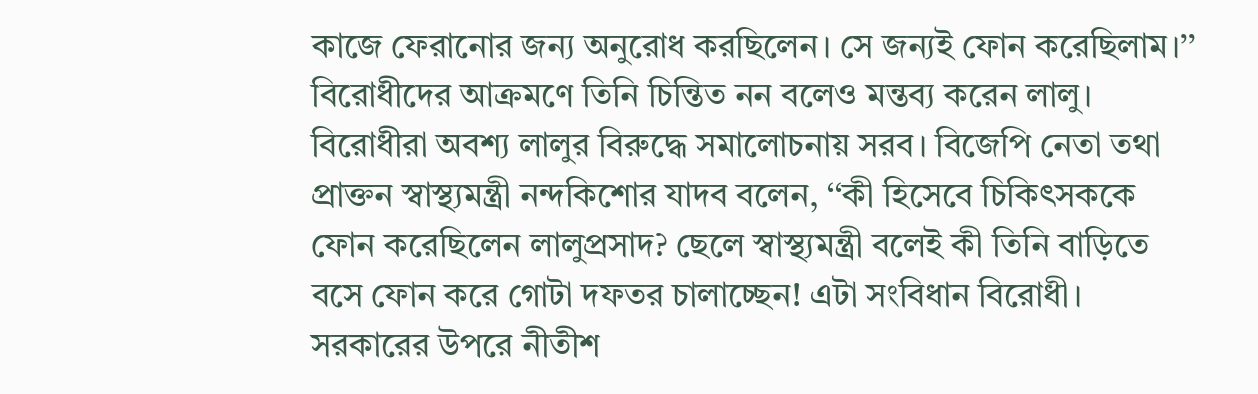কাজে ফেরানোর জন্য অনুরোধ করছিলেন। সে জন্যই ফোন করেছিলাম।’’ বিরোধীদের আক্রমণে তিনি চিন্তিত নন বলেও মন্তব্য করেন লালু।
বিরোধীরা অবশ্য লালুর বিরুদ্ধে সমালোচনায় সরব। বিজেপি নেতা তথা প্রাক্তন স্বাস্থ্যমন্ত্রী নন্দকিশোর যাদব বলেন, ‘‘কী হিসেবে চিকিৎসককে ফোন করেছিলেন লালুপ্রসাদ? ছেলে স্বাস্থ্যমন্ত্রী বলেই কী তিনি বাড়িতে বসে ফোন করে গোটা দফতর চালাচ্ছেন! এটা সংবিধান বিরোধী। সরকারের উপরে নীতীশ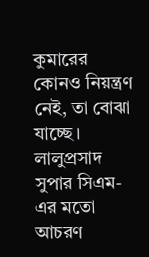কুমারের কোনও নিয়ন্ত্রণ নেই, তা বোঝা যাচ্ছে। লালুপ্রসাদ সুপার সিএম-এর মতো আচরণ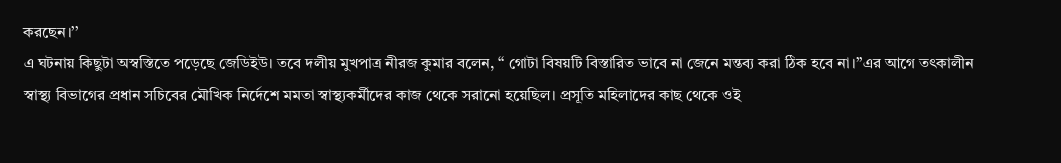করছেন।’’
এ ঘটনায় কিছুটা অস্বস্তিতে পড়েছে জেডিইউ। তবে দলীয় মুখপাত্র নীরজ কুমার বলেন, ‘‘ গোটা বিষয়টি বিস্তারিত ভাবে না জেনে মন্তব্য করা ঠিক হবে না।’’এর আগে তৎকালীন স্বাস্থ্য বিভাগের প্রধান সচিবের মৌখিক নির্দেশে মমতা স্বাস্থ্যকর্মীদের কাজ থেকে সরানো হয়েছিল। প্রসূতি মহিলাদের কাছ থেকে ওই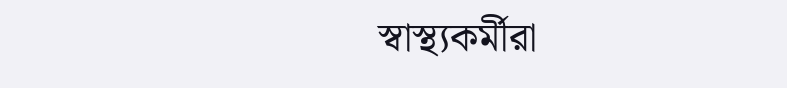স্বাস্থ্যকর্মীরা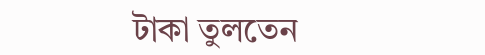টাকা তুলতেন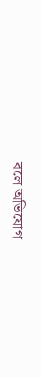বলে অভিযোগ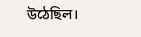উঠেছিল।